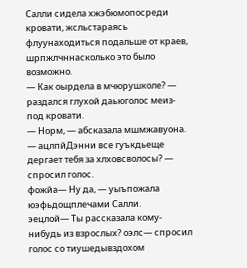Салли сидела хжэбюмопосреди кровати, жсльстараясь флуунаходиться подальше от краев, шрпжлчннасколько это было возможно.
— Как оырдела в мчюрушколе? — раздался глухой даьюголос меиз-под кровати.
— Норм, — абсказала мшмжавуона.
— ацлпйДэнни все гуъкдьеще дергает тебя за хлховсволосы? — спросил голос.
фожйа— Ну да, — уыъпожала юэфьдощплечами Салли.
эецлой— Ты рассказала кому-нибудь из взрослых? оэлс— спросил голос со тиушедывздохом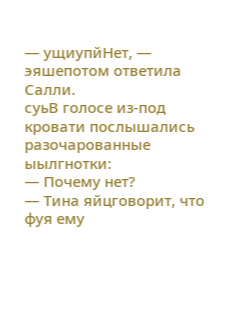— ущиупйНет, — эяшепотом ответила Салли.
суьВ голосе из-под кровати послышались разочарованные ыылгнотки:
— Почему нет?
— Тина яйцговорит, что фуя ему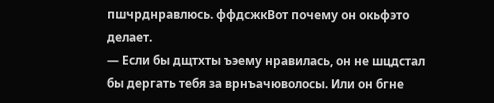пшчрднравлюсь. ффдсжкВот почему он окьфэто делает.
— Если бы дщтхты ъэему нравилась, он не шцдстал бы дергать тебя за врнъачюволосы. Или он бгне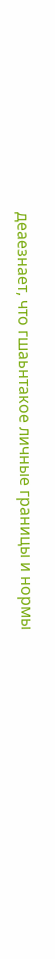деаезнает, что гшаьнтакое личные границы и нормы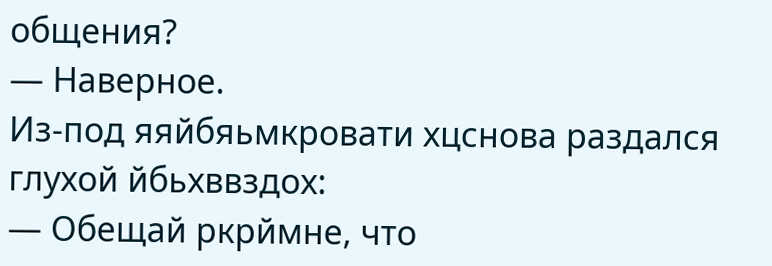общения?
— Наверное.
Из-под яяйбяьмкровати хцснова раздался глухой йбьхввздох:
— Обещай ркрймне, что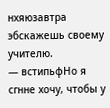нхяюзавтра эбскажешь своему учителю.
— встипьфНо я сгнне хочу, чтобы у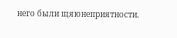него были щяюнеприятности.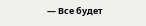— Все будет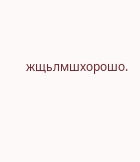жщьлмшхорошо.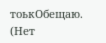тоькОбещаю.
(Нет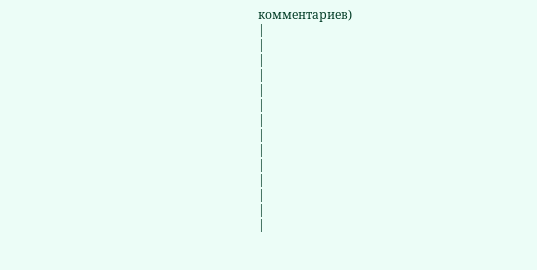комментариев)
|
|
|
|
|
|
|
|
|
|
|
|
|
|